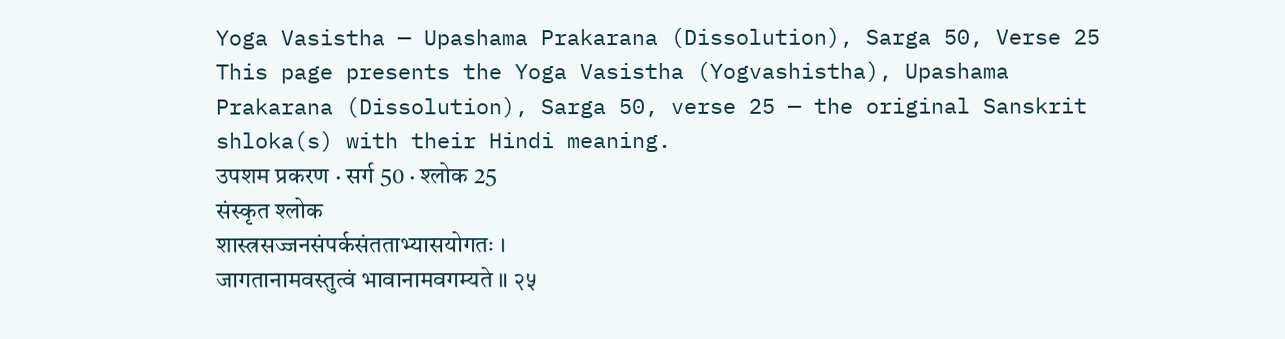Yoga Vasistha — Upashama Prakarana (Dissolution), Sarga 50, Verse 25
This page presents the Yoga Vasistha (Yogvashistha), Upashama Prakarana (Dissolution), Sarga 50, verse 25 — the original Sanskrit shloka(s) with their Hindi meaning.
उपशम प्रकरण · सर्ग 50 · श्लोक 25
संस्कृत श्लोक
शास्त्रसज्जनसंपर्कसंतताभ्यासयोगतः ।
जागतानामवस्तुत्वं भावानामवगम्यते ॥ २५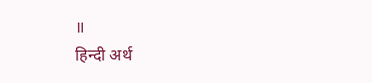॥
हिन्दी अर्थ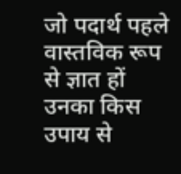जो पदार्थ पहले वास्तविक रूप से ज्ञात हों उनका किस उपाय से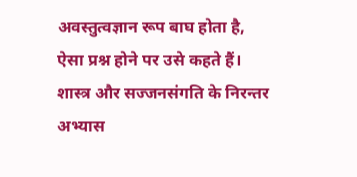अवस्तुत्वज्ञान रूप बाघ होता है,
ऐसा प्रश्न होने पर उसे कहते हैं।
शास्त्र और सज्जनसंगति के निरन्तर अभ्यास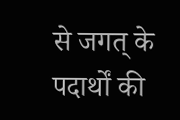से जगत् के पदार्थों की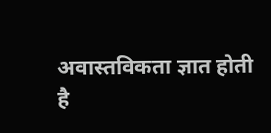अवास्तविकता ज्ञात होती
है